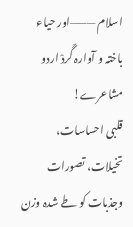اسلام ———اور حیاء باختہ و آوارہ گَردْ اردو مشاعرے!
قلبی احساسات، تخیلات، تصورات وجذبات کو طے شدہ وزن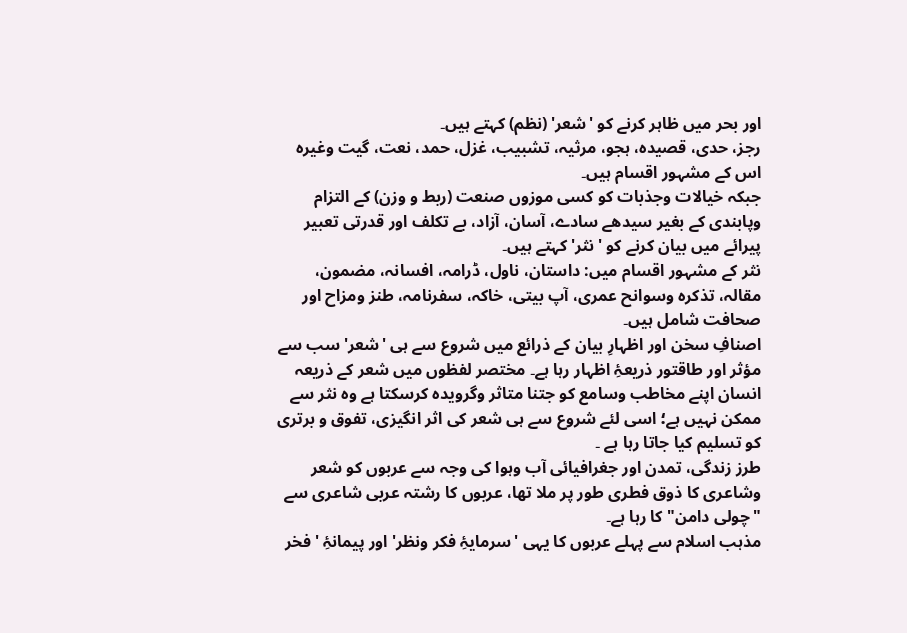اور بحر میں ظاہر کرنے کو 'شعر' (نظم) کہتے ہیں۔
رجز، حدی، قصیدہ، ہجو، مرثیہ، تشبیب، غزل، حمد، نعت، گیت وغیرہ اس کے مشہور اقسام ہیں۔
جبکہ خیالات وجذبات کو کسی موزوں صنعت (ربط و وزن) کے التزام وپابندی کے بغیر سیدھے سادے، آسان، آزاد، بے تکلف اور قدرتی تعبیر پیرائے میں بیان کرنے کو 'نثر' کہتے ہیں۔
نثر کے مشہور اقسام میں: داستان، ناول، ڈرامہ، افسانہ، مضمون، مقالہ، تذکرہ وسوانح عمری، آپ بیتی، خاکہ، سفرنامہ، طنز ومزاح اور صحافت شامل ہیں۔
اصنافِ سخن اور اظہارِ بیان کے ذرائع میں شروع سے ہی 'شعر' سب سے مؤثر اور طاقتور ذریعۂِ اظہار رہا ہے۔ مختصر لفظوں میں شعر کے ذریعہ انسان اپنے مخاطب وسامع کو جتنا متاثر وگرویدہ کرسکتا ہے وہ نثر سے ممکن نہیں ہے؛ اسی لئے شروع سے ہی شعر کی اثر انگیزی، تفوق و برتری کو تسلیم کیا جاتا رہا ہے ۔
طرز زندگی، تمدن اور جغرافیائی آب وہوا کی وجہ سے عربوں کو شعر وشاعری کا ذوق فطری طور پر ملا تھا، عربوں کا رشتہ عربی شاعری سے "چولی دامن" کا رہا ہے۔
مذہب اسلام سے پہلے عربوں کا یہی 'سرمایۂِ فکر ونظر' اور پیمانۂِ 'فخر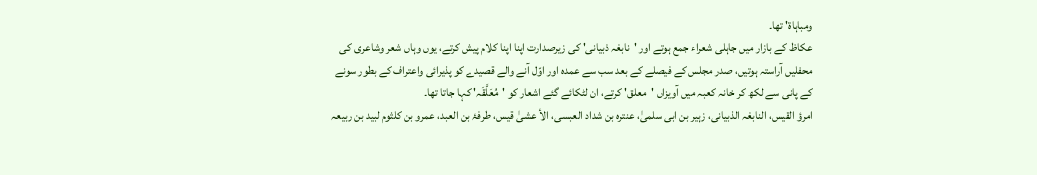ومباہاۃ' تھا۔
عکاظ کے بازار میں جاہلی شعراء جمع ہوتے اور 'نابغہ ذبیانی' کی زیرصدارت اپنا اپنا کلام پیش کرتے، یوں وہاں شعر وشاعری کی محفلیں آراستہ ہوتیں، صدر مجلس کے فیصلے کے بعد سب سے عمدہ اور اوّل آنے والے قصیدے کو پذیرائی واعتراف کے بطور سونے کے پانی سے لکھ کر خانہ کعبہ میں آویزاں 'معلق' کرتے، ان لٹکائے گئے اشعار کو 'مُعَلَّقَہ' کہا جاتا تھا۔
امرؤ القیس، النابغہ الذبیانی، زہیر بن ابی سلمیٰ، عنترہ بن شداد العبسی، الأ عشیٰ قیس، طرفۂ بن العبد، عمرو بن کلثوم لبید بن ربیعہ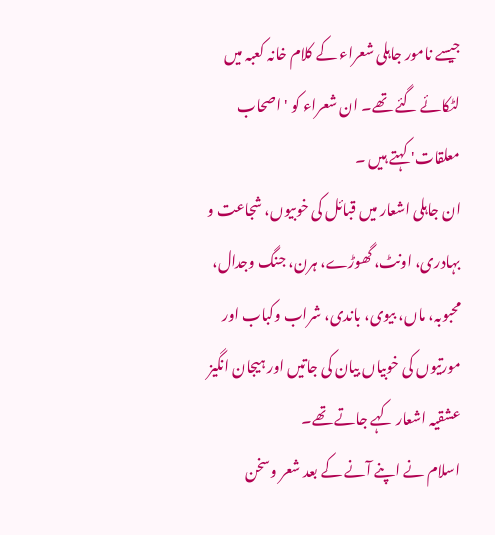جیسے نامور جاہلی شعراء کے کلام خانہ کعبہ میں لٹکائے گئے تھے۔ ان شعراء کو 'اصحاب معلقات' کہتے ہیں ۔
ان جاہلی اشعار میں قبائل کی خوبیوں، شجاعت و بہادری، اونٹ، گھوڑے، ہرن، جنگ وجدال، محبوبہ، ماں، بیوی، باندی، شراب وکباب اور مورتیوں کی خوبیاں بیان کی جاتیں اور ہیجان انگیز عشقیہ اشعار کہے جاتے تھے۔
اسلام نے اپنے آنے کے بعد شعر وسخن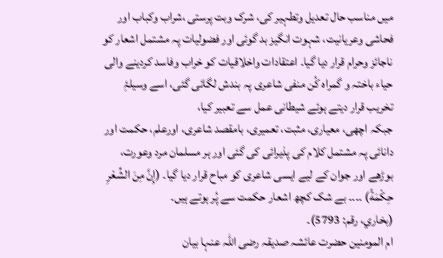میں مناسب حال تعدیل وتطہیر کی، شرک وبت پرستی ،شراب وکباب اور فحاشی وعریانیت، شہوت انگیز بد گوئی اور فضولیات پہ مشتمل اشعار کو ناجائز وحرام قرار دیا گیا۔ اعتقادات واخلاقیات کو خراب وفاسد کردینے والی حیاء باختہ و گمراہ کُن منفی شاعری پہ بندش لگائی گئی، اسے وسیلۂِ تخریب قرار دیتے ہوئے شیطانی عمل سے تعبیر کیا،
جبکہ اچھی، معیاری، مثبت، تعمیری، بامقصد شاعری، اورعلم، حکمت اور دانائی پہ مشتمل کلام کی پذیرائی کی گئی اور ہر مسلمان مرد وعورت، بوڑھے اور جوان کے لیے ایسی شاعری کو مباح قرار دیا گیا۔ (إِنَّ مِنَ الشِّعْرِ حِکْمَةً) ۔۔۔۔ بے شک کچھ اشعار حکمت سے پُر ہوتے ہیں۔
(بخاري، رقم: 5793)۔
ام المومنین حضرت عائشہ صدیقہ رضی اللہ عنہا بیان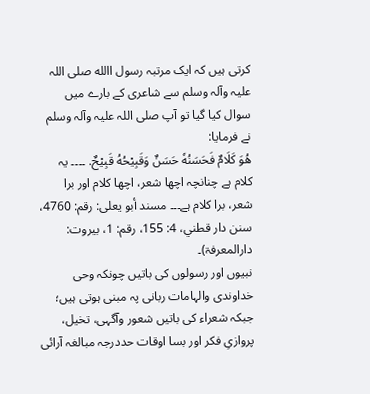کرتی ہیں کہ ایک مرتبہ رسول االله صلی اللہ علیہ وآلہ وسلم سے شاعری کے بارے میں سوال کیا گیا تو آپ صلی اللہ علیہ وآلہ وسلم نے فرمایا:
هُوَ کَلَامٌ فَحَسَنُهٗ حَسَنٌ وَقَبِیْحُهُ قَبِیْحٌ. ۔۔۔۔ یہ کلام ہے چنانچہ اچھا شعر، اچھا کلام اور برا شعر، برا کلام ہے۔۔۔ مسند أبو یعلی: رقم: 4760، سنن دار قطني، 4: 155، رقم: 1، بیروت: دارالمعرفۃ)۔
نبیوں اور رسولوں کی باتیں چونکہ وحی خداوندی والہامات ربانی پہ مبنی ہوتی ہیں؛ جبکہ شعراء کی باتیں شعور وآگہی، تخیل، پروازیِ فکر اور بسا اوقات حددرجہ مبالغہ آرائی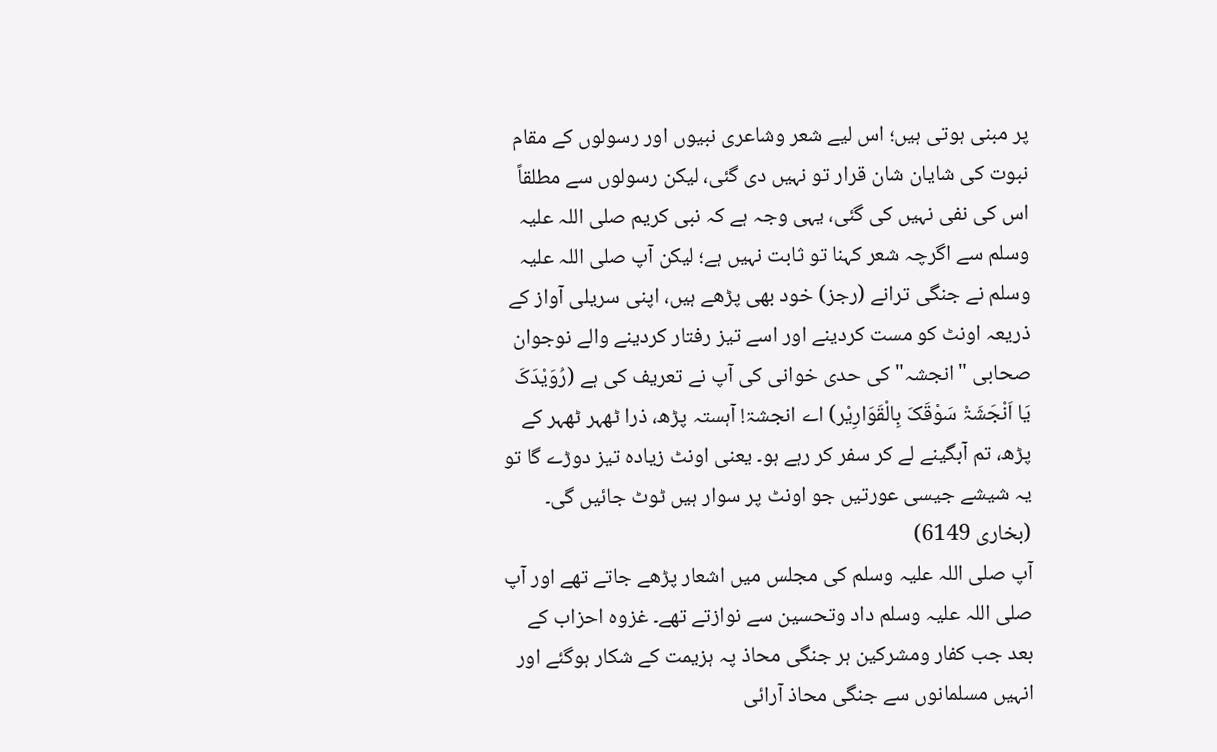پر مبنی ہوتی ہیں؛ اس لیے شعر وشاعری نبیوں اور رسولوں کے مقام نبوت کی شایان شان قرار تو نہیں دی گئی، لیکن رسولوں سے مطلقاً اس کی نفی نہیں کی گئی، یہی وجہ ہے کہ نبی کریم صلی اللہ علیہ وسلم سے اگرچہ شعر کہنا تو ثابت نہیں ہے؛ لیکن آپ صلی اللہ علیہ وسلم نے جنگی ترانے (رجز) خود بھی پڑھے ہیں، اپنی سریلی آواز کے ذریعہ اونٹ کو مست کردینے اور اسے تیز رفتار کردینے والے نوجوان صحابی "انجشہ" کی حدی خوانی کی آپ نے تعریف کی ہے (رُوَیْدَکَ یَا اَنْجَشَۃْ سَوْقَکَ بِالْقَوَارِیْر) اے انجشۃ! آہستہ پڑھ، ذرا ٹھہر ٹھہر کے پڑھ، تم آبگینے لے کر سفر کر رہے ہو۔ یعنی اونٹ زیادہ تیز دوڑے گا تو یہ شیشے جیسی عورتیں جو اونٹ پر سوار ہیں ٹوٹ جائیں گی۔ (بخاری 6149)
آپ صلی اللہ علیہ وسلم کی مجلس میں اشعار پڑھے جاتے تھے اور آپ صلی اللہ علیہ وسلم داد وتحسین سے نوازتے تھے۔ غزوہ احزاب کے بعد جب کفار ومشرکین ہر جنگی محاذ پہ ہزیمت کے شکار ہوگئے اور انہیں مسلمانوں سے جنگی محاذ آرائی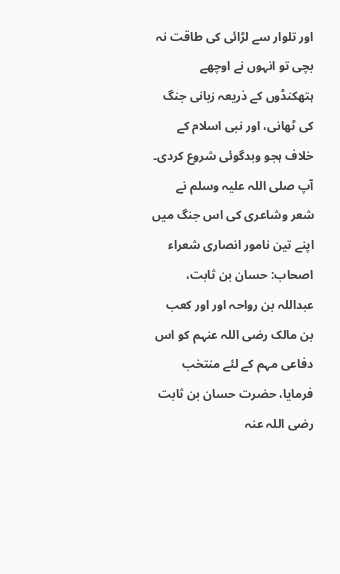اور تلوار سے لڑائی کی طاقت نہ بچی تو انہوں نے اوچھے ہتھکنڈوں کے ذریعہ زبانی جنگ کی ٹھانی، اور نبی اسلام کے خلاف ہجو وبدگوئی شروع کردی۔ آپ صلی اللہ علیہ وسلم نے شعر وشاعری کی اس جنگ میں اپنے تین نامور انصاری شعراء اصحاب: حسان بن ثابت، عبداللہ بن رواحہ اور اور کعب بن مالک رضی اللہ عنہم کو اس دفاعی مہم کے لئے منتخب فرمایا، حضرت حسان بن ثابت رضی اللہ عنہ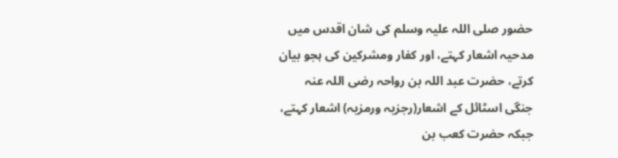حضور صلی اللہ علیہ وسلم کی شان اقدس میں مدحیہ اشعار کہتے، اور کفار ومشرکین کی ہجو بیان کرتے، حضرت عبد اللہ بن رواحہ رضی اللہ عنہ جنگی اسٹائل کے اشعار(رجزیہ ورمزیہ) اشعار کہتے، جبکہ حضرت کعب بن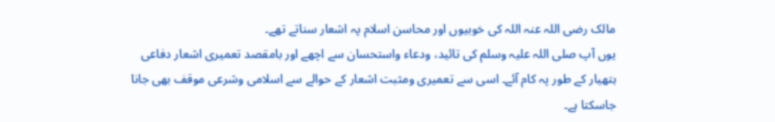مالک رضی اللہ عنہ اللہ کی خوبیوں اور محاسن اسلام پہ اشعار سناتے تھے۔
یوں آپ صلی اللہ علیہ وسلم کی تائید، ودعاء واستحسان سے اچھے اور بامقصد تعمیری اشعار دفاعی ہتھیار کے طور پہ کام آئے۔ اسی سے تعمیری ومثبت اشعار کے حوالے سے اسلامی وشرعی موقف بھی جانا جاسکتا ہے۔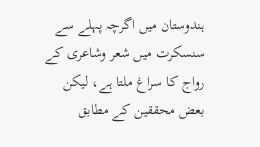ہندوستان میں اگرچہ پہلے سے سنسکرت میں شعر وشاعری کے رواج کا سراغ ملتا ہے، لیکن بعض محققین کے مطابق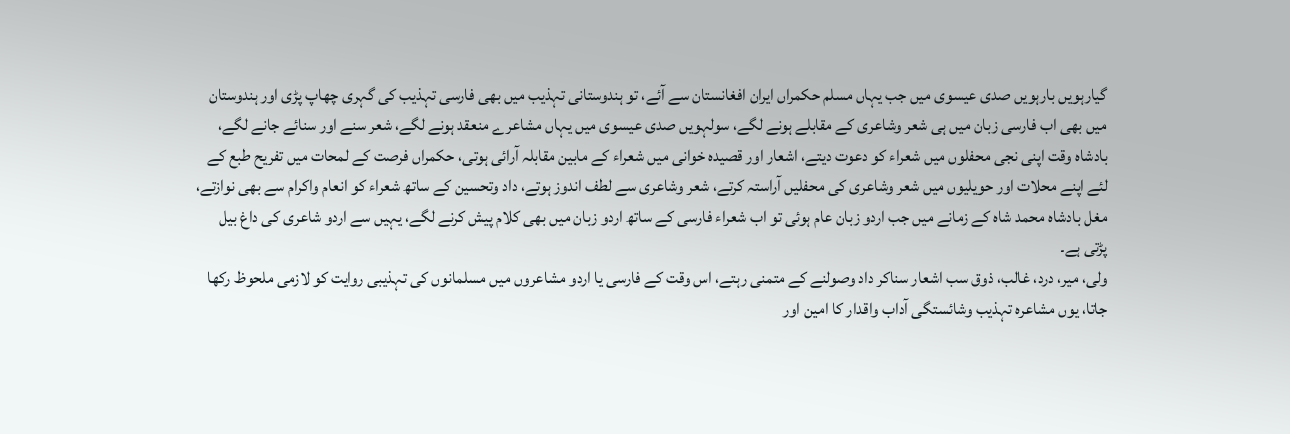گیارہویں بارہویں صدی عیسوی میں جب یہاں مسلم حکمراں ایران افغانستان سے آئے، تو ہندوستانی تہذیب میں بھی فارسی تہذیب کی گہری چھاپ پڑی اور ہندوستان میں بھی اب فارسی زبان میں ہی شعر وشاعری کے مقابلے ہونے لگے، سولہویں صدی عیسوی میں یہاں مشاعرے منعقد ہونے لگے، شعر سنے اور سنائے جانے لگے، بادشاہ وقت اپنی نجی محفلوں میں شعراء کو دعوت دیتے، اشعار اور قصیدہ خوانی میں شعراء کے مابین مقابلہ آرائی ہوتی، حکمراں فرصت کے لمحات میں تفریح طبع کے لئے اپنے محلات اور حویلیوں میں شعر وشاعری کی محفلیں آراستہ کرتے، شعر وشاعری سے لطف اندوز ہوتے، داد وتحسین کے ساتھ شعراء کو انعام واکرام سے بھی نوازتے، مغل بادشاہ محمد شاہ کے زمانے میں جب اردو زبان عام ہوئی تو اب شعراء فارسی کے ساتھ اردو زبان میں بھی کلام پیش کرنے لگے، یہیں سے اردو شاعری کی داغ بیل پڑتی ہے۔
ولی، میر، درد، غالب، ذوق سب اشعار سناکر داد وصولنے کے متمنی رہتے، اس وقت کے فارسی یا اردو مشاعروں میں مسلمانوں کی تہذیبی روایت کو لازمی ملحوظ رکھا جاتا، یوں مشاعرہ تہذیب وشائستگی آداب واقدار کا امین اور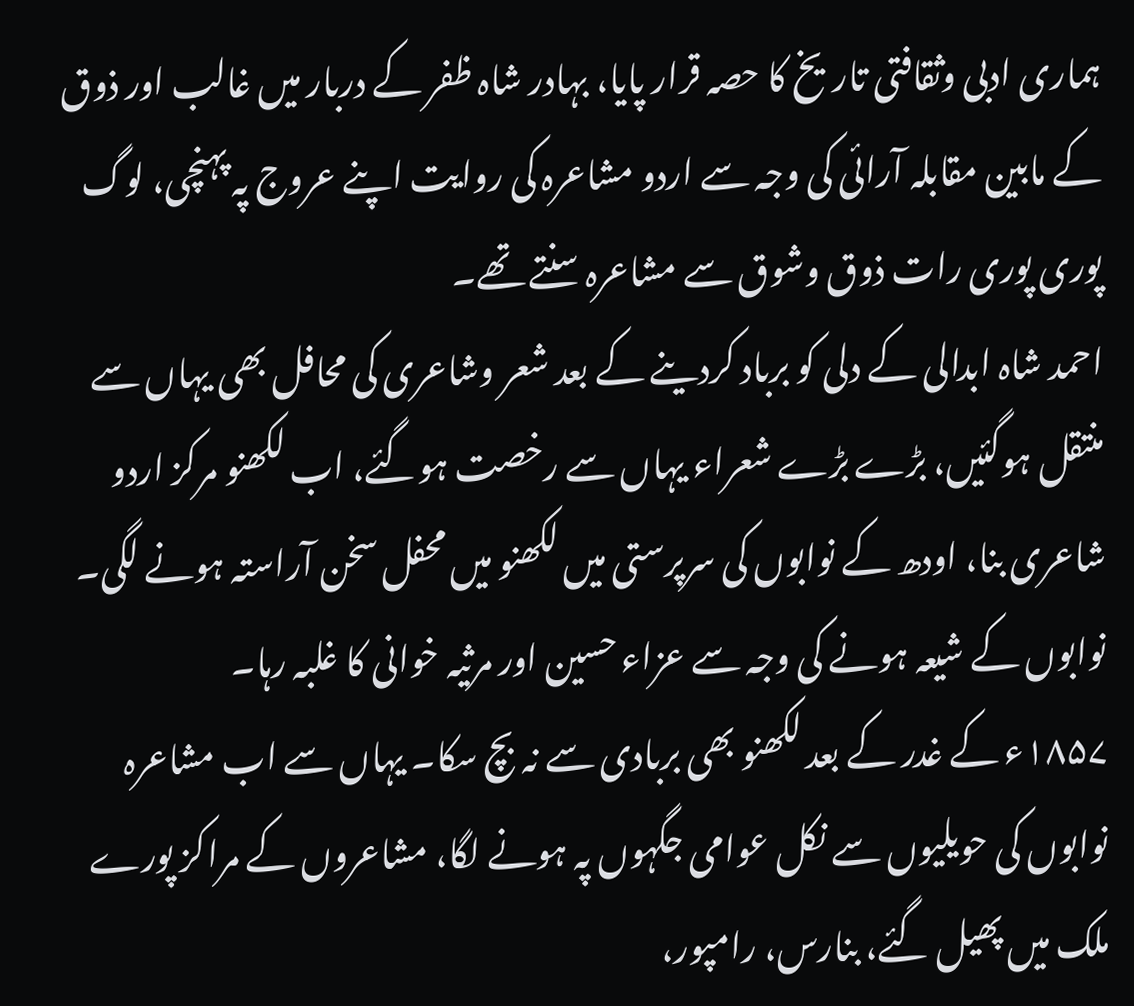ہماری ادبی وثقافتی تاریخ کا حصہ قرار پایا، بہادر شاہ ظفر کے دربار میں غالب اور ذوق کے مابین مقابلہ آرائی کی وجہ سے اردو مشاعرہ کی روایت اپنے عروج پہ پہنچی، لوگ پوری پوری رات ذوق وشوق سے مشاعرہ سنتے تھے۔
احمد شاہ ابدالی کے دلی کو برباد کردینے کے بعد شعر وشاعری کی محافل بھی یہاں سے منتقل ہوگئیں، بڑے بڑے شعراء یہاں سے رخصت ہوگئے، اب لکھنو مرکز اردو شاعری بنا، اودھ کے نوابوں کی سرپرستی میں لکھنو میں محفل سخن آراستہ ہونے لگی۔ نوابوں کے شیعہ ہونے کی وجہ سے عزاء حسین اور مرثیہ خوانی کا غلبہ رہا۔
۱۸۵۷ء کے غدر کے بعد لکھنو بھی بربادی سے نہ بچ سکا۔ یہاں سے اب مشاعرہ نوابوں کی حویلیوں سے نکل عوامی جگہوں پہ ہونے لگا، مشاعروں کے مراکز پورے ملک میں پھیل گئے، بنارس، رامپور،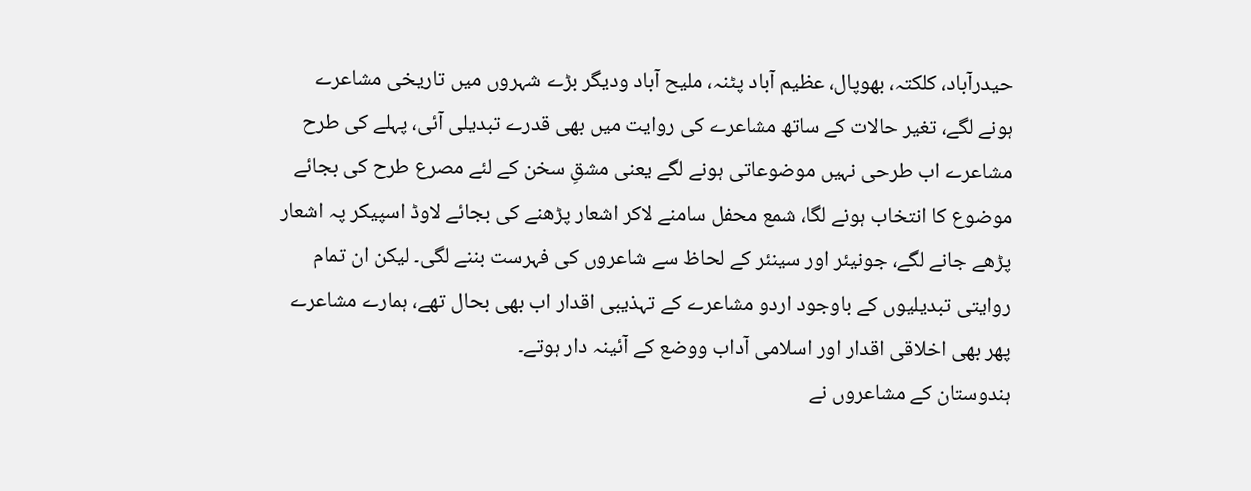حیدرآباد، کلکتہ، بھوپال، عظیم آباد پٹنہ، ملیح آباد ودیگر بڑے شہروں میں تاریخی مشاعرے ہونے لگے، تغیر حالات کے ساتھ مشاعرے کی روایت میں بھی قدرے تبدیلی آئی، پہلے کی طرح مشاعرے اب طرحی نہیں موضوعاتی ہونے لگے یعنی مشقِ سخن کے لئے مصرع طرح کی بجائے موضوع کا انتخاب ہونے لگا، شمع محفل سامنے لاکر اشعار پڑھنے کی بجائے لاوڈ اسپیکر پہ اشعار پڑھے جانے لگے، جونیئر اور سینئر کے لحاظ سے شاعروں کی فہرست بننے لگی۔ لیکن ان تمام روایتی تبدیلیوں کے باوجود اردو مشاعرے کے تہذیبی اقدار اب بھی بحال تھے، ہمارے مشاعرے پھر بھی اخلاقی اقدار اور اسلامی آداب ووضع کے آئینہ دار ہوتے۔
ہندوستان کے مشاعروں نے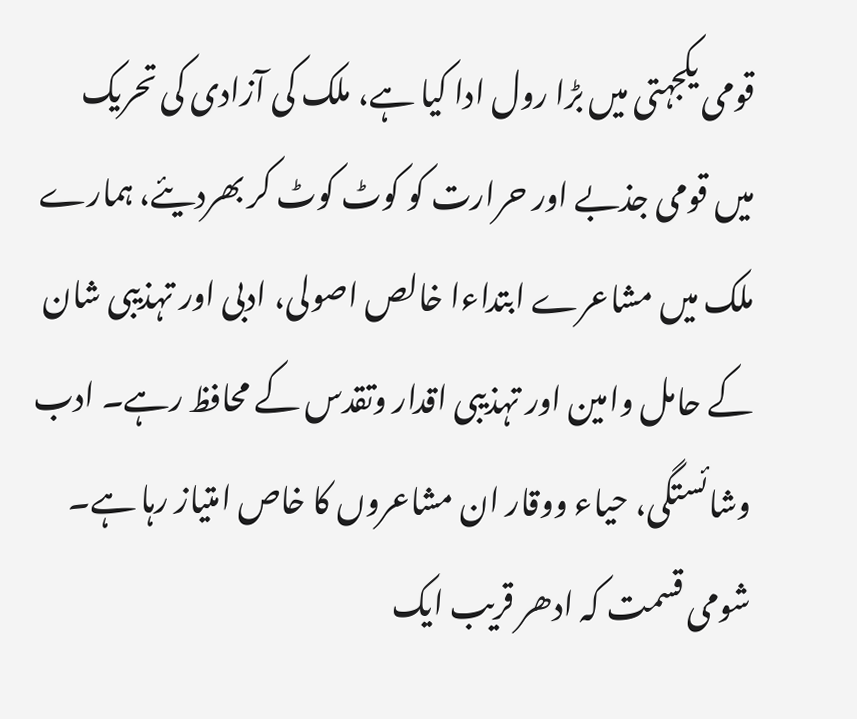قومی یکجہتی میں بڑا رول ادا کیا ہے، ملک کی آزادی کی تحریک میں قومی جذبے اور حرارت کو کوٹ کوٹ کر بھردیئے، ہمارے ملک میں مشاعرے ابتداءا خالص اصولی، ادبی اور تہذیبی شان کے حامل وامین اور تہذیبی اقدار وتقدس کے محافظ رہے۔ ادب وشائستگی، حیاء ووقار ان مشاعروں کا خاص امتیاز رہا ہے۔
شومی قسمت کہ ادھر قریب ایک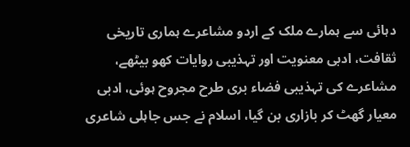دہائی سے ہمارے ملک کے اردو مشاعرے ہماری تاریخی ثقافت، ادبی معنویت اور تہذیبی روایات کھو بیٹھے، مشاعرے کی تہذیبی فضاء بری طرح مجروح ہوئی، ادبی معیار گھٹ کر بازاری بن گیا، اسلام نے جس جاہلی شاعری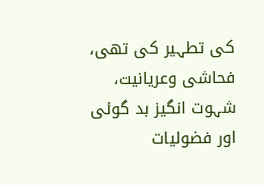کی تطہیر کی تھی، فحاشی وعریانیت، شہوت انگیز بد گوئی اور فضولیات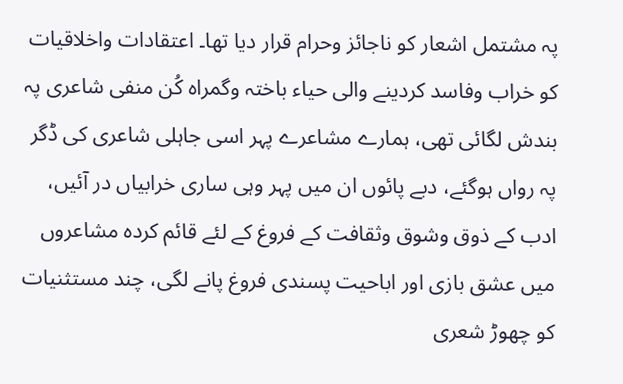پہ مشتمل اشعار کو ناجائز وحرام قرار دیا تھا۔ اعتقادات واخلاقیات کو خراب وفاسد کردینے والی حیاء باختہ وگمراہ کُن منفی شاعری پہ بندش لگائی تھی، ہمارے مشاعرے پہر اسی جاہلی شاعری کی ڈگر پہ رواں ہوگئے، دبے پائوں ان میں پہر وہی ساری خرابیاں در آئیں، ادب کے ذوق وشوق وثقافت کے فروغ کے لئے قائم کردہ مشاعروں میں عشق بازی اور اباحیت پسندی فروغ پانے لگی، چند مستثنیات کو چھوڑ شعری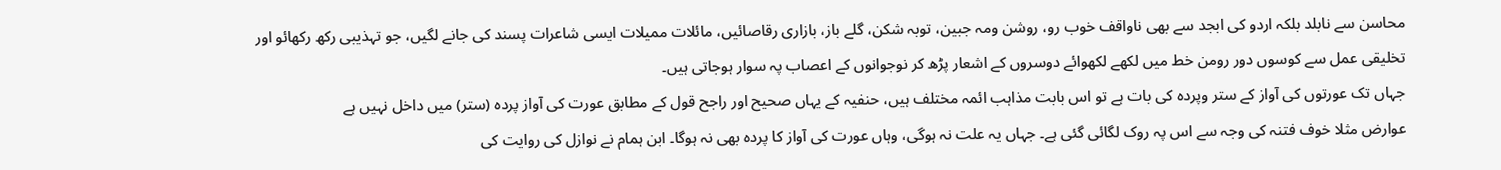محاسن سے نابلد بلکہ اردو کی ابجد سے بھی ناواقف خوب رو، روشن ومہ جبین، توبہ شکن، گلے باز، بازاری رقاصائیں، مائلات ممیلات ایسی شاعرات پسند کی جانے لگیں، جو تہذیبی رکھ رکھائو اور تخلیقی عمل سے کوسوں دور رومن خط میں لکھے لکھوائے دوسروں کے اشعار پڑھ کر نوجوانوں کے اعصاب پہ سوار ہوجاتی ہیں۔
جہاں تک عورتوں کی آواز کے ستر وپردہ کی بات ہے تو اس بابت مذاہب ائمہ مختلف ہیں، حنفیہ کے یہاں صحیح اور راجح قول کے مطابق عورت کی آواز پردہ (ستر) میں داخل نہیں ہے
عوارض مثلا خوف فتنہ کی وجہ سے اس پہ روک لگائی گئی ہے۔ جہاں یہ علت نہ ہوگی، وہاں عورت کی آواز کا پردہ بھی نہ ہوگا۔ ابن ہمام نے نوازل کی روایت کی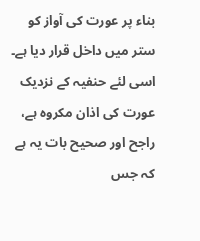بناء پر عورت کی آواز کو ستر میں داخل قرار دیا ہے۔ اسی لئے حنفیہ کے نزدیک عورت کی اذان مکروہ ہے، راجح اور صحیح بات یہ ہے کہ جس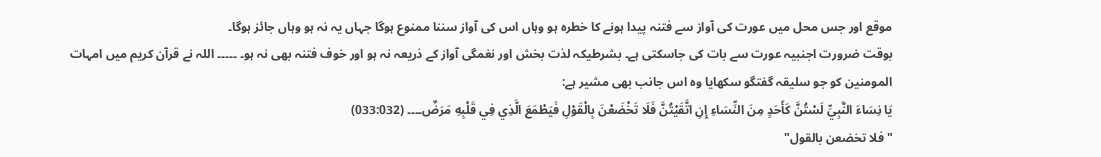موقع اور جس محل میں عورت کی آواز سے فتنہ پیدا ہونے کا خطرہ ہو وہاں اس کی آواز سننا ممنوع ہوگا جہاں یہ نہ ہو وہاں جائز ہوگا۔
بوقت ضرورت اجنبیہ عورت سے بات کی جاسکتی ہے۔ بشرطیکہ لذت بخش اور نغمگی آواز کے ذریعہ نہ ہو اور خوف فتنہ بھی نہ ہو۔ ۔۔۔۔۔ اللہ نے قرآن کریم میں امہات المومنین کو جو سلیقہ گفتگو سکھایا وہ اس جانب بھی مشیر ہے:
يَا نِسَاءَ النَّبِيِّ لَسْتُنَّ كَأَحَدٍ مِنَ النِّسَاءِ إِنِ اتَّقَيْتُنَّ فَلَا تَخْضَعْنَ بِالْقَوْلِ فَيَطْمَعَ الَّذِي فِي قَلْبِهِ مَرَضٌ۔۔۔۔ (033:032)
"فلا تخضعن بالقول"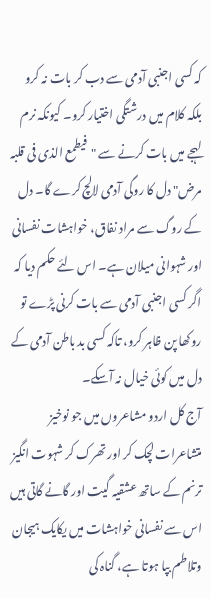کہ کسی اجنبی آدمی سے دب کر بات نہ کرو بلکہ کلام میں درشتگی اختیار کرو۔ کیونکہ نرم لہجے میں بات کرنے سے "فیطمع الذی فی قلبہ مرض" دل کا روگی آدمی لالچ کرے گا۔ دل کے روگ سے مراد نفاق، خواہشات نفسانی اور شہوانی میلان ہے۔ اس لئے حکم دیا کہ اگر کسی اجنبی آدمی سے بات کرنی پڑے تو روکھا پن ظاہر کرو، تاکہ کسی بد باطن آدمی کے دل میں کوئی خیال نہ آسکے۔
آج کل اردو مشاعروں میں جو نوخیز متشاعرات لچک کر اور تھرک کر شہوت انگیز ترنم کے ساتھ عشقیہ گیت اور گانے گاتی ہیں اس سے نفسانی خواہشات میں یکایک ہیجان وتلاطم بپا ہوتا ہے، گناہ کی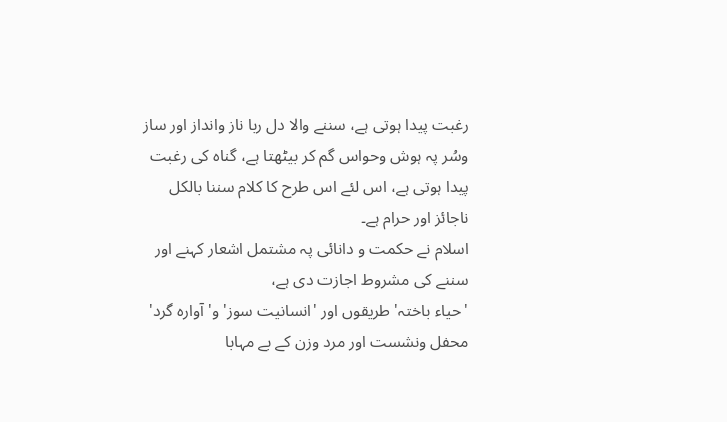رغبت پیدا ہوتی ہے، سننے والا دل ربا ناز وانداز اور ساز وسُر پہ ہوش وحواس گم کر بیٹھتا ہے، گناہ کی رغبت پیدا ہوتی ہے، اس لئے اس طرح کا کلام سننا بالکل ناجائز اور حرام ہے۔
اسلام نے حکمت و دانائی پہ مشتمل اشعار کہنے اور سننے کی مشروط اجازت دی ہے،
'حیاء باختہ' طریقوں اور 'انسانیت سوز' و'آوارہ گرد' محفل ونشست اور مرد وزن کے بے مہابا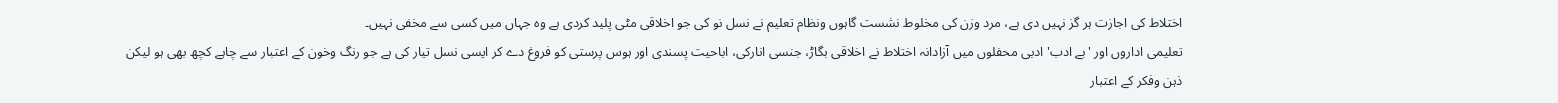اختلاط کی اجازت ہر گز نہیں دی ہے، مرد وزن کی مخلوط نشست گاہوں ونظام تعلیم نے نسل نو کی جو اخلاقی مٹی پلید کردی ہے وہ جہاں میں کسی سے مخفی نہیں۔
تعلیمی اداروں اور 'بے ادب' ادبی محفلوں میں آزادانہ اختلاط نے اخلاقی بگاڑ، جنسی انارکی، اباحیت پسندی اور ہوس پرستی کو فروغ دے کر ایسی نسل تیار کی ہے جو رنگ وخون کے اعتبار سے چاہے کچھ بھی ہو لیکن ذہن وفکر کے اعتبار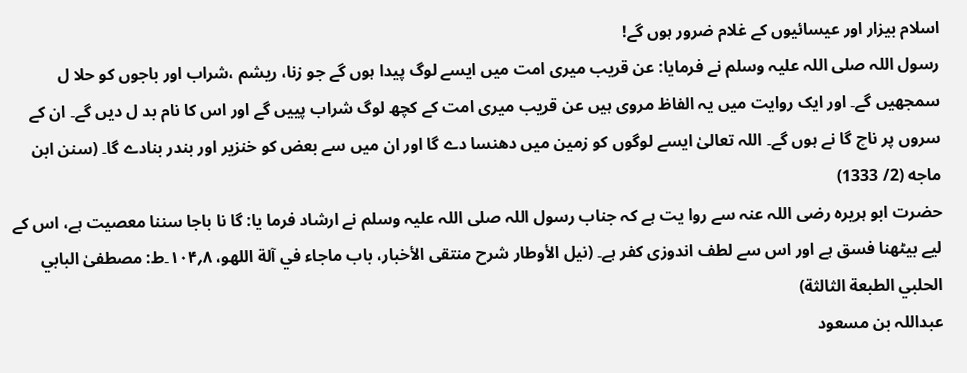اسلام بیزار اور عیسائیوں کے غلام ضرور ہوں گے!
رسول اللہ صلی اللہ علیہ وسلم نے فرمایا: عن قریب میری امت میں ایسے لوگ پیدا ہوں گے جو زنا، ریشم ،شراب اور باجوں کو حلا ل سمجھیں گے۔ اور ایک روایت میں یہ الفاظ مروی ہیں عن قریب میری امت کے کچھ لوگ شراب پییں گے اور اس کا نام بد ل دیں گے۔ ان کے سروں پر ناچ گا نے ہوں گے۔ اللہ تعالیٰ ایسے لوگوں کو زمین میں دھنسا دے گا اور ان میں سے بعض کو خنزیر اور بندر بنادے گا۔ (سنن ابن ماجه (2/ 1333)
حضرت ابو ہریرہ رضی اللہ عنہ سے روا یت ہے کہ جناب رسول اللہ صلی اللہ علیہ وسلم نے ارشاد فرما یا: گا نا باجا سننا معصیت ہے، اس کے لیے بیٹھنا فسق ہے اور اس سے لطف اندوزی کفر ہے۔ (نیل الأوطار شرح منتقی الأخبار، باب ماجاء في آلة اللهو، ۸؍۱۰۴۔ط: مصطفیٰ البابي الحلبي الطبعة الثالثة)
عبداللہ بن مسعود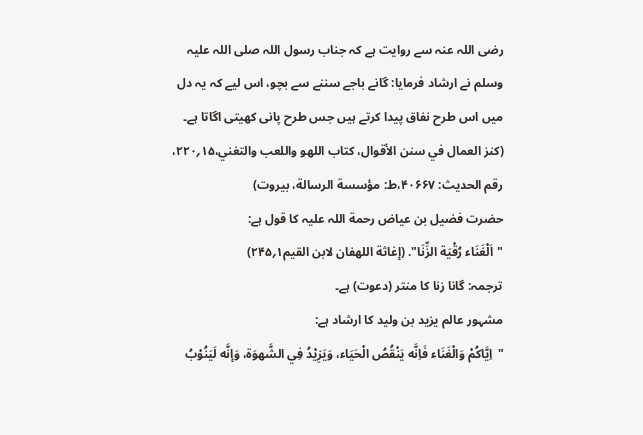رضی اللہ عنہ سے روایت ہے کہ جناب رسول اللہ صلی اللہ علیہ وسلم نے ارشاد فرمایا: گانے باجے سننے سے بچو، اس لیے کہ یہ دل میں اس طرح نفاق پیدا کرتے ہیں جس طرح پانی کھیتی اگاتا ہے۔ (کنز العمال في سنن الأقوال، کتاب اللهو واللعب والتغني،۱۵؍۲۲۰، رقم الحدیث: ۴۰۶۶۷،ط: مؤسسة الرسالة، بیروت)
حضرت فضیل بن عیاض رحمة اللہ علیہ کا قول ہے:
"اَلْغَنَاء رُقْیَة الزِّنَا". (إغاثة اللهفان لابن القیم۱؍۲۴۵)
ترجمہ: گانا زنا کا منتر (دعوت) ہے۔
مشہور عالم یزید بن ولید کا ارشاد ہے:
"اِیَّاکُمْ وَالْغَنَاء فَاِنَّه یَنْقُصُ الْحَیَاء، وَیَزِیْدُ فِي الشَّهوَة، وَإنَّه لَیَنُوْبُ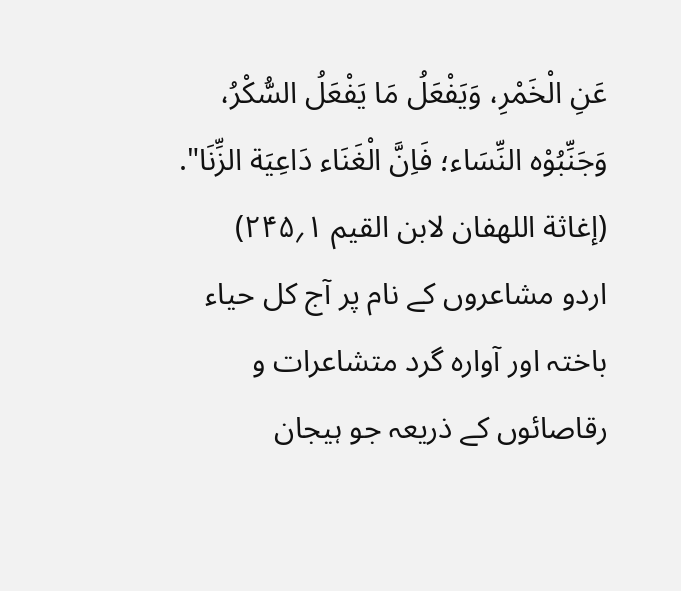عَنِ الْخَمْرِ، وَیَفْعَلُ مَا یَفْعَلُ السُّکْرُ، وَجَنِّبُوْه النِّسَاء؛ فَاِنَّ الْغَنَاء دَاعِیَة الزِّنَا". (إغاثة اللهفان لابن القیم ۱؍۲۴۵)
اردو مشاعروں کے نام پر آج کل حیاء باختہ اور آوارہ گرد متشاعرات و رقاصائوں کے ذریعہ جو ہیجان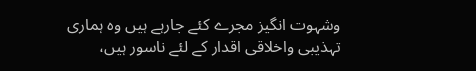وشہوت انگیز مجرے کئے جارہے ہیں وہ ہماری تہذیبی واخلاقی اقدار کے لئے ناسور ہیں،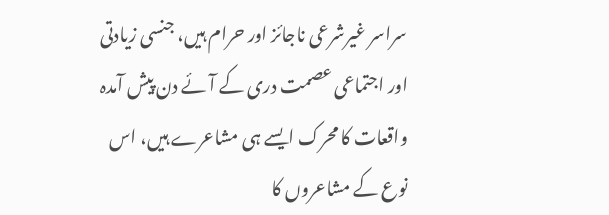سراسر غیرشرعی ناجائز اور حرام ہیں، جنسی زیادتی اور اجتماعی عصمت دری کے آئے دن پیش آمدہ واقعات کا محرک ایسے ہی مشاعرے ہیں، اس نوع کے مشاعروں کا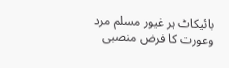بائیکاٹ ہر غیور مسلم مرد وعورت کا فرض منصبی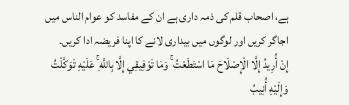ہے، اصحاب قلم کی ذمہ داری ہے ان کے مفاسد کو عوام الناس میں اجاگر کریں اور لوگوں میں بیداری لانے کا اپنا فریضہ ادا کریں۔
إِنْ أُرِيدُ إِلَّا الْإِصْلَاحَ مَا اسْتَطَعْتُ ۚ وَمَا تَوْفِيقِي إِلَّا بِاللَّهِ ۚ عَلَيْهِ تَوَكَّلْتُ وَإِلَيْهِ أُنِيبُ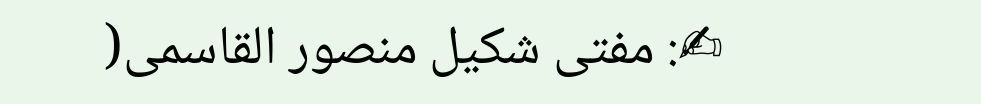✍: مفتی شکیل منصور القاسمی(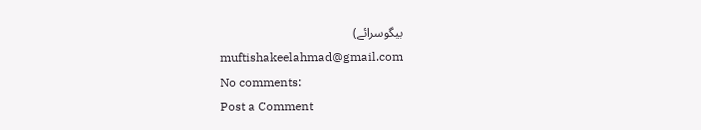بیگوسرائے)
muftishakeelahmad@gmail.com
No comments:
Post a Comment